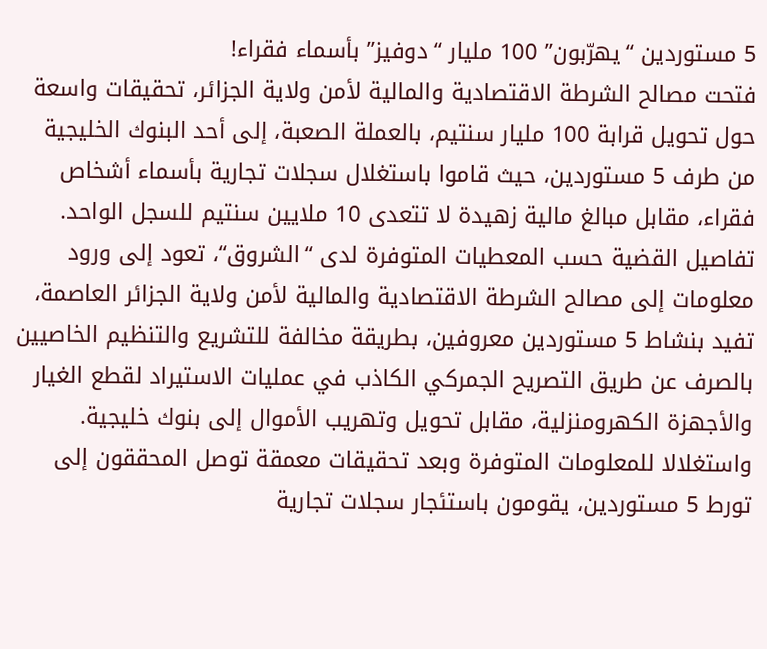5 مستوردين “يهرّبون” 100 مليار “دوفيز” بأسماء فقراء!
فتحت مصالح الشرطة الاقتصادية والمالية لأمن ولاية الجزائر، تحقيقات واسعة حول تحويل قرابة 100 مليار سنتيم، بالعملة الصعبة، إلى أحد البنوك الخليجية من طرف 5 مستوردين، حيث قاموا باستغلال سجلات تجارية بأسماء أشخاص فقراء، مقابل مبالغ مالية زهيدة لا تتعدى 10 ملايين سنتيم للسجل الواحد.
تفاصيل القضية حسب المعطيات المتوفرة لدى “الشروق“، تعود إلى ورود معلومات إلى مصالح الشرطة الاقتصادية والمالية لأمن ولاية الجزائر العاصمة، تفيد بنشاط 5 مستوردين معروفين، بطريقة مخالفة للتشريع والتنظيم الخاصيين بالصرف عن طريق التصريح الجمركي الكاذب في عمليات الاستيراد لقطع الغيار والأجهزة الكهرومنزلية، مقابل تحويل وتهريب الأموال إلى بنوك خليجية.
واستغلالا للمعلومات المتوفرة وبعد تحقيقات معمقة توصل المحققون إلى تورط 5 مستوردين، يقومون باستئجار سجلات تجارية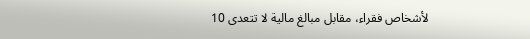لأشخاص فقراء، مقابل مبالغ مالية لا تتعدى 10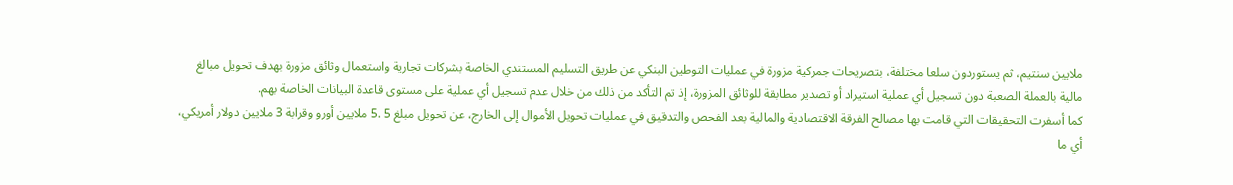ملايين سنتيم، ثم يستوردون سلعا مختلفة، بتصريحات جمركية مزورة في عمليات التوطين البنكي عن طريق التسليم المستندي الخاصة بشركات تجارية واستعمال وثائق مزورة بهدف تحويل مبالغ مالية بالعملة الصعبة دون تسجيل أي عملية استيراد أو تصدير مطابقة للوثائق المزورة، إذ تم التأكد من ذلك من خلال عدم تسجيل أي عملية على مستوى قاعدة البيانات الخاصة بهم.
كما أسفرت التحقيقات التي قامت بها مصالح الفرقة الاقتصادية والمالية بعد الفحص والتدقيق في عمليات تحويل الأموال إلى الخارج، عن تحويل مبلغ 5 .5 ملايين أورو وقرابة 3 ملايين دولار أمريكي، أي ما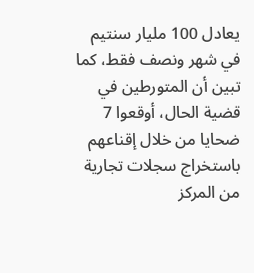يعادل 100 مليار سنتيم في شهر ونصف فقط، كما تبين أن المتورطين في قضية الحال، أوقعوا 7 ضحايا من خلال إقناعهم باستخراج سجلات تجارية من المركز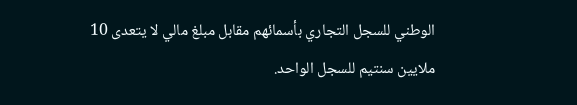الوطني للسجل التجاري بأسمائهم مقابل مبلغ مالي لا يتعدى 10 ملايين سنتيم للسجل الواحد.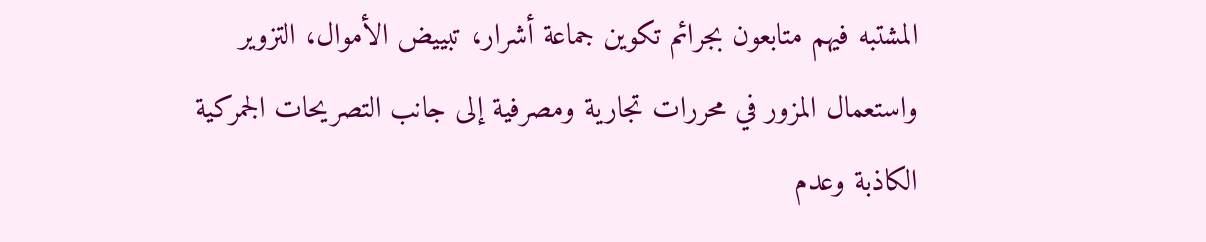المشتبه فيهم متابعون بجرائم تكوين جماعة أشرار، تبييض الأموال، التزوير واستعمال المزور في محررات تجارية ومصرفية إلى جانب التصريحات الجمركية الكاذبة وعدم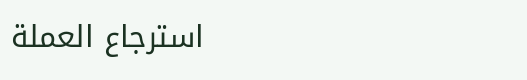استرجاع العملة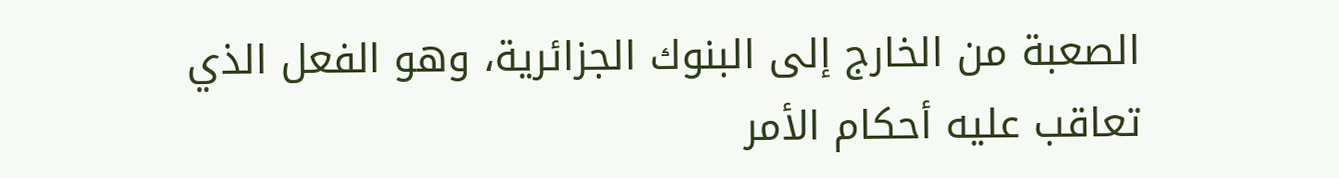الصعبة من الخارج إلى البنوك الجزائرية، وهو الفعل الذي تعاقب عليه أحكام الأمر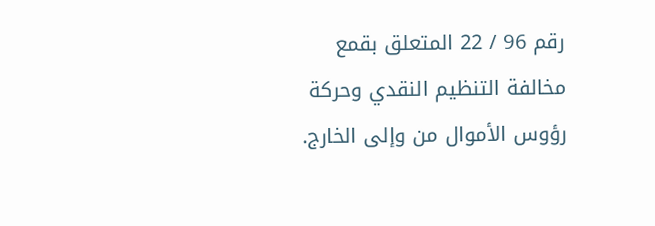رقم 96 / 22 المتعلق بقمع مخالفة التنظيم النقدي وحركة رؤوس الأموال من وإلى الخارج.